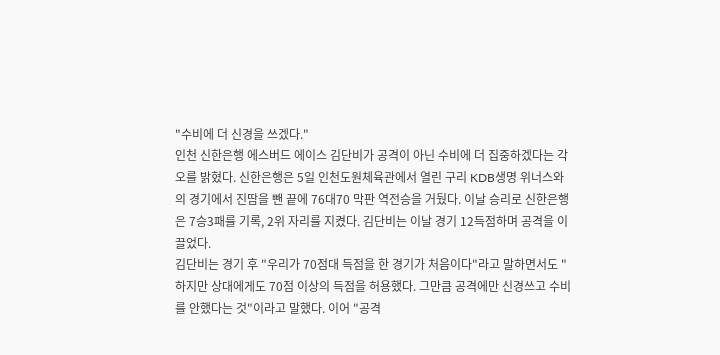"수비에 더 신경을 쓰겠다."
인천 신한은행 에스버드 에이스 김단비가 공격이 아닌 수비에 더 집중하겠다는 각오를 밝혔다. 신한은행은 5일 인천도원체육관에서 열린 구리 KDB생명 위너스와의 경기에서 진땀을 뺀 끝에 76대70 막판 역전승을 거뒀다. 이날 승리로 신한은행은 7승3패를 기록, 2위 자리를 지켰다. 김단비는 이날 경기 12득점하며 공격을 이끌었다.
김단비는 경기 후 "우리가 70점대 득점을 한 경기가 처음이다"라고 말하면서도 "하지만 상대에게도 70점 이상의 득점을 허용했다. 그만큼 공격에만 신경쓰고 수비를 안했다는 것"이라고 말했다. 이어 "공격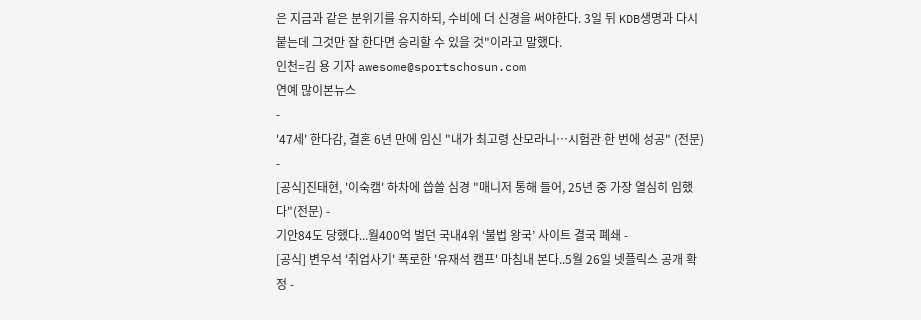은 지금과 같은 분위기를 유지하되, 수비에 더 신경을 써야한다. 3일 뒤 KDB생명과 다시 붙는데 그것만 잘 한다면 승리할 수 있을 것"이라고 말했다.
인천=김 용 기자 awesome@sportschosun.com
연예 많이본뉴스
-
'47세' 한다감, 결혼 6년 만에 임신 "내가 최고령 산모라니…시험관 한 번에 성공" (전문) -
[공식]진태현, '이숙캠' 하차에 씁쓸 심경 "매니저 통해 들어, 25년 중 가장 열심히 임했다"(전문) -
기안84도 당했다...월400억 벌던 국내4위 ‘불법 왕국’ 사이트 결국 폐쇄 -
[공식] 변우석 '취업사기' 폭로한 '유재석 캠프' 마침내 본다..5월 26일 넷플릭스 공개 확정 -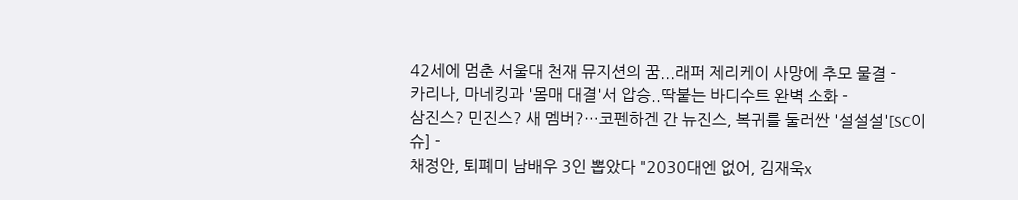42세에 멈춘 서울대 천재 뮤지션의 꿈...래퍼 제리케이 사망에 추모 물결 -
카리나, 마네킹과 '몸매 대결'서 압승..딱붙는 바디수트 완벽 소화 -
삼진스? 민진스? 새 멤버?…코펜하겐 간 뉴진스, 복귀를 둘러싼 '설설설'[SC이슈] -
채정안, 퇴폐미 남배우 3인 뽑았다 "2030대엔 없어, 김재욱x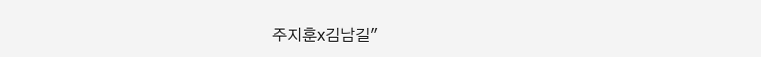주지훈x김남길"